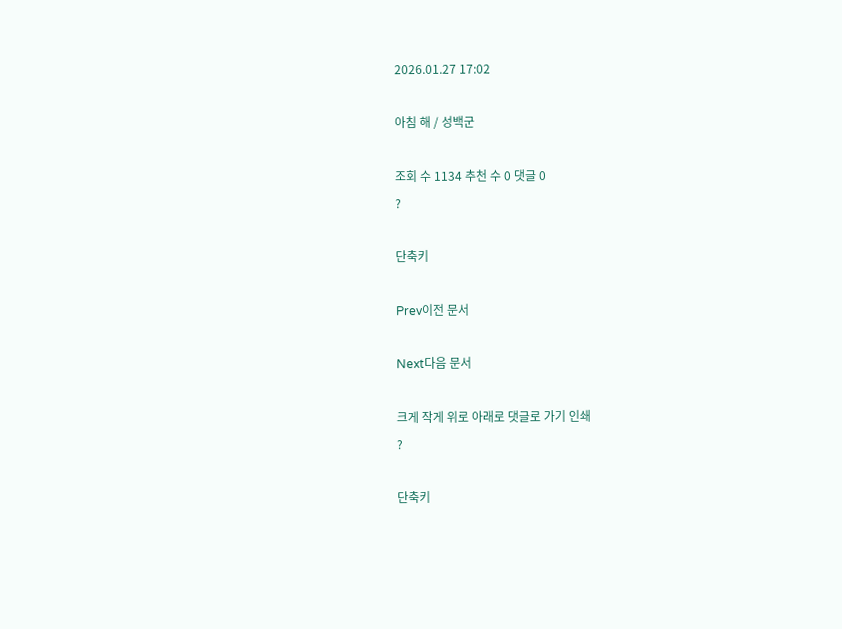2026.01.27 17:02

아침 해 / 성백군

조회 수 1134 추천 수 0 댓글 0
?

단축키

Prev이전 문서

Next다음 문서

크게 작게 위로 아래로 댓글로 가기 인쇄
?

단축키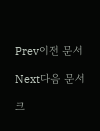Prev이전 문서

Next다음 문서

크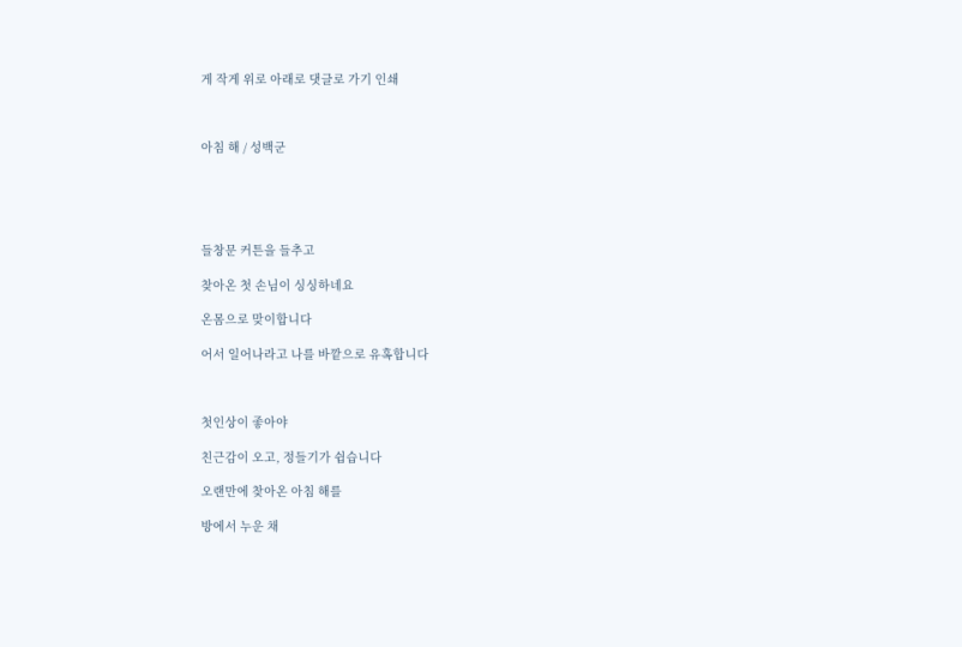게 작게 위로 아래로 댓글로 가기 인쇄



아침 해 / 성백군





들창문 커튼을 들추고

찾아온 첫 손님이 싱싱하네요

온몸으로 맞이합니다

어서 일어나라고 나를 바깥으로 유혹합니다



첫인상이 좋아야

친근감이 오고, 정들기가 쉽습니다

오랜만에 찾아온 아침 해를

방에서 누운 채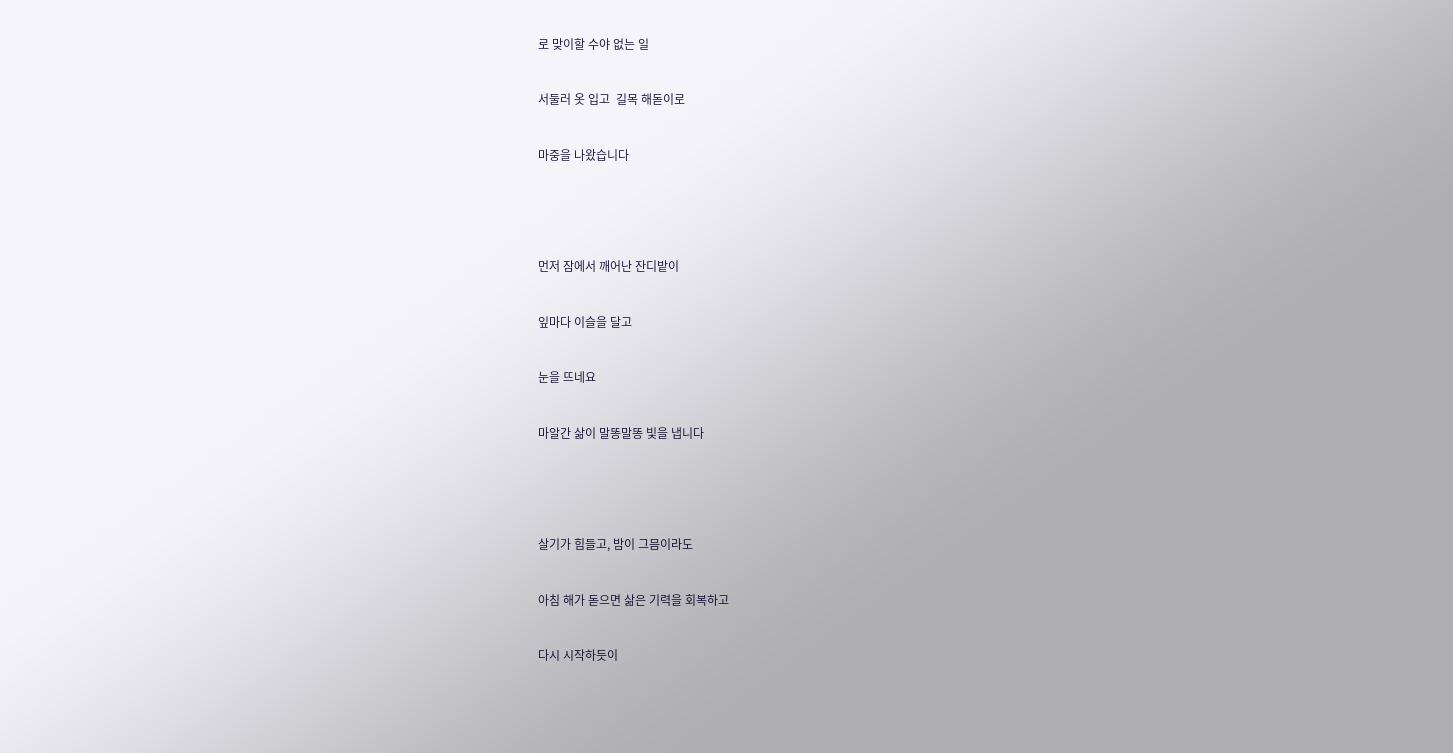로 맞이할 수야 없는 일

서둘러 옷 입고  길목 해돋이로

마중을 나왔습니다



먼저 잠에서 깨어난 잔디밭이

잎마다 이슬을 달고

눈을 뜨네요

마알간 삶이 말똥말똥 빛을 냅니다



살기가 힘들고, 밤이 그믐이라도

아침 해가 돋으면 삶은 기력을 회복하고

다시 시작하듯이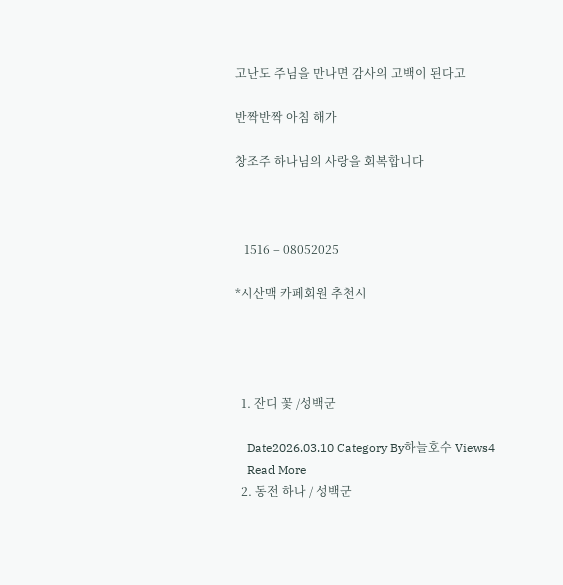고난도 주님을 만나면 감사의 고백이 된다고

반짝반짝 아침 해가

창조주 하나님의 사랑을 회복합니다



   1516 – 08052025

*시산맥 카페회원 추천시




  1. 잔디 꽃 /성백군

    Date2026.03.10 Category By하늘호수 Views4
    Read More
  2. 동전 하나 / 성백군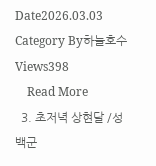Date2026.03.03 Category By하늘호수 Views398
    Read More
  3. 초저녁 상현달 /성백군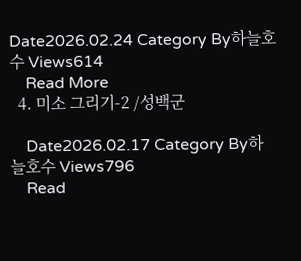Date2026.02.24 Category By하늘호수 Views614
    Read More
  4. 미소 그리기-2 /성백군

    Date2026.02.17 Category By하늘호수 Views796
    Read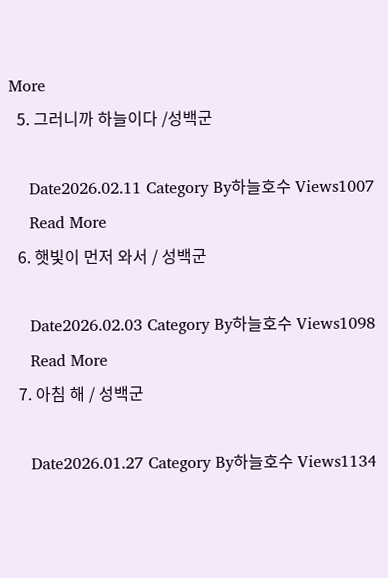More
  5. 그러니까 하늘이다 /성백군

    Date2026.02.11 Category By하늘호수 Views1007
    Read More
  6. 햇빛이 먼저 와서 / 성백군

    Date2026.02.03 Category By하늘호수 Views1098
    Read More
  7. 아침 해 / 성백군

    Date2026.01.27 Category By하늘호수 Views1134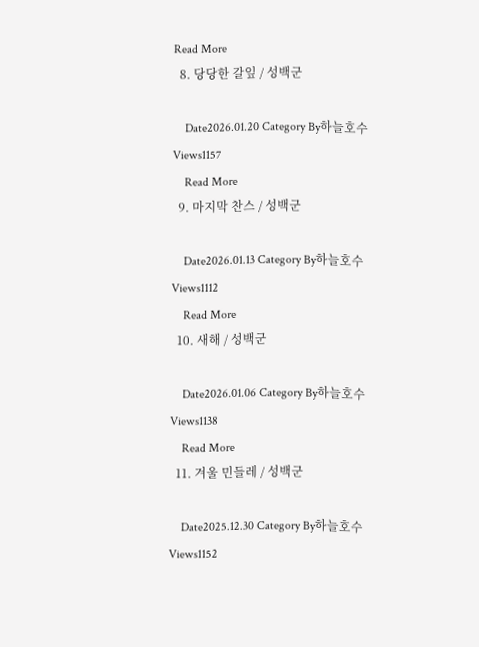Read More
  8. 당당한 갈잎 / 성백군

    Date2026.01.20 Category By하늘호수 Views1157
    Read More
  9. 마지막 찬스 / 성백군

    Date2026.01.13 Category By하늘호수 Views1112
    Read More
  10. 새해 / 성백군

    Date2026.01.06 Category By하늘호수 Views1138
    Read More
  11. 겨울 민들레 / 성백군

    Date2025.12.30 Category By하늘호수 Views1152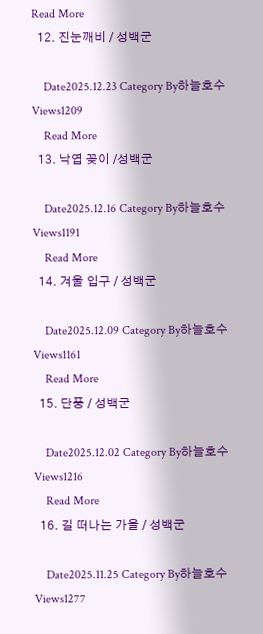Read More
  12. 진눈깨비 / 성백군

    Date2025.12.23 Category By하늘호수 Views1209
    Read More
  13. 낙엽 꽂이 /성백군

    Date2025.12.16 Category By하늘호수 Views1191
    Read More
  14. 겨울 입구 / 성백군

    Date2025.12.09 Category By하늘호수 Views1161
    Read More
  15. 단풍 / 성백군

    Date2025.12.02 Category By하늘호수 Views1216
    Read More
  16. 길 떠나는 가을 / 성백군

    Date2025.11.25 Category By하늘호수 Views1277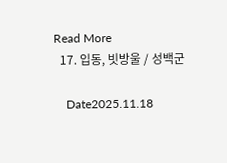Read More
  17. 입동, 빗방울 / 성백군

    Date2025.11.18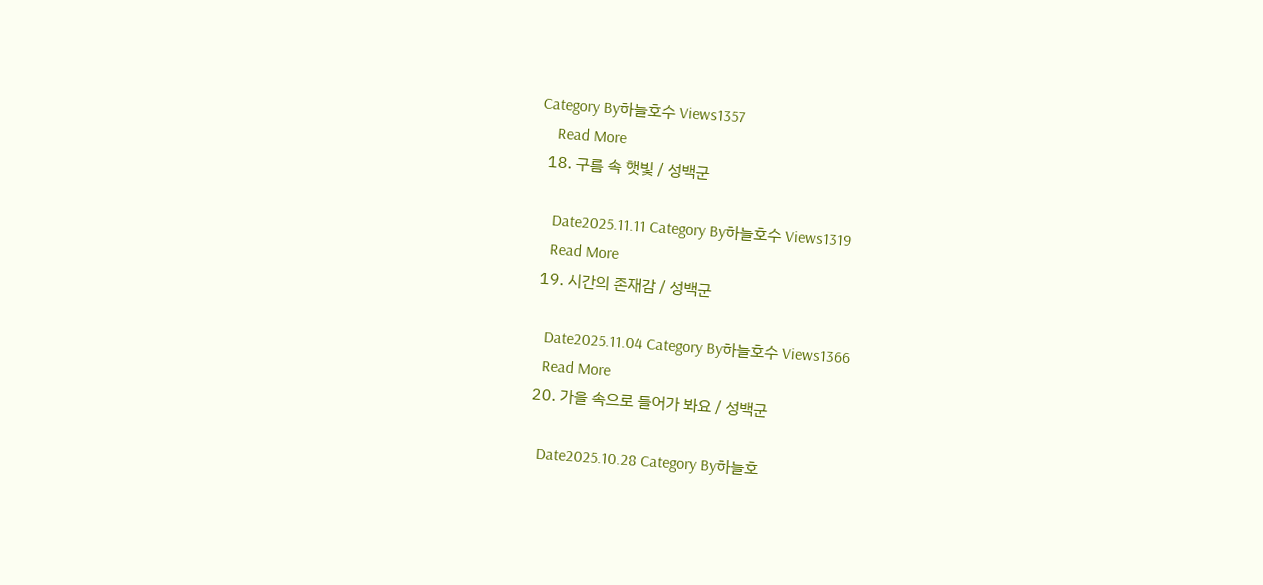Category By하늘호수 Views1357
    Read More
  18. 구름 속 햇빛 / 성백군

    Date2025.11.11 Category By하늘호수 Views1319
    Read More
  19. 시간의 존재감 / 성백군

    Date2025.11.04 Category By하늘호수 Views1366
    Read More
  20. 가을 속으로 들어가 봐요 / 성백군

    Date2025.10.28 Category By하늘호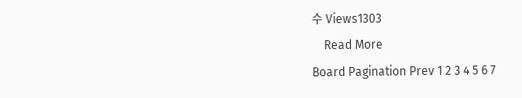수 Views1303
    Read More
Board Pagination Prev 1 2 3 4 5 6 7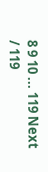8 9 10 ... 119 Next
/ 119